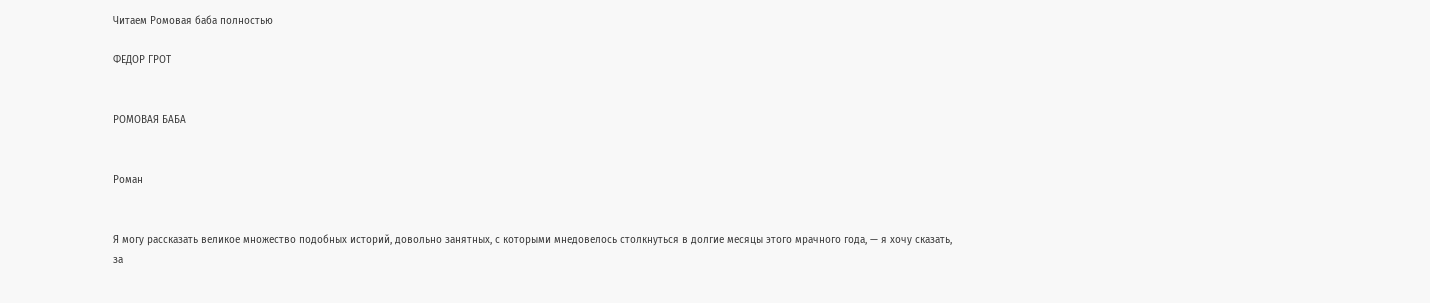Читаем Ромовая баба полностью

ФЕДОР ГРОТ


РОМОВАЯ БАБА


Роман


Я могу рассказать великое множество подобных историй, довольно занятных, с которыми мнедовелось столкнуться в долгие месяцы этого мрачного года, — я хочу сказать, за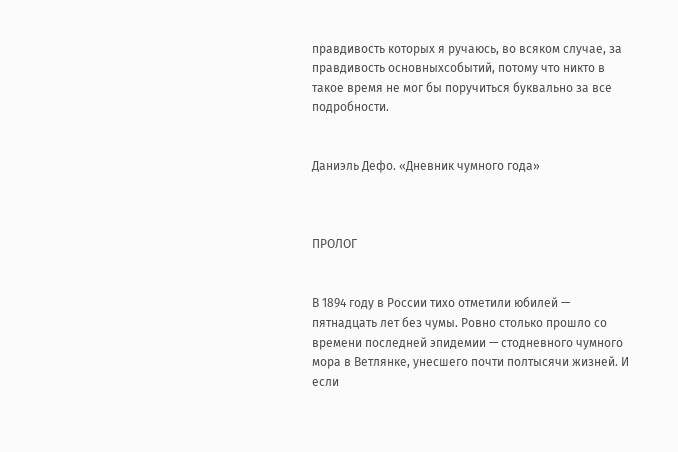правдивость которых я ручаюсь, во всяком случае, за правдивость основныхсобытий, потому что никто в такое время не мог бы поручиться буквально за все подробности.


Даниэль Дефо. «Дневник чумного года»



ПРОЛОГ


В 1894 году в России тихо отметили юбилей — пятнадцать лет без чумы. Ровно столько прошло со времени последней эпидемии — стодневного чумного мора в Ветлянке, унесшего почти полтысячи жизней. И если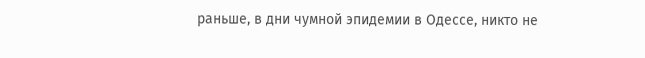раньше, в дни чумной эпидемии в Одессе, никто не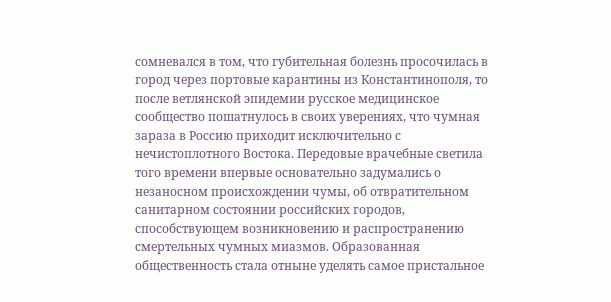сомневался в том, что губительная болезнь просочилась в город через портовые карантины из Константинополя, то после ветлянской эпидемии русское медицинское сообщество пошатнулось в своих уверениях, что чумная зараза в Россию приходит исключительно с нечистоплотного Востока. Передовые врачебные светила того времени впервые основательно задумались о незаносном происхождении чумы, об отвратительном санитарном состоянии российских городов, способствующем возникновению и распространению смертельных чумных миазмов. Образованная общественность стала отныне уделять самое пристальное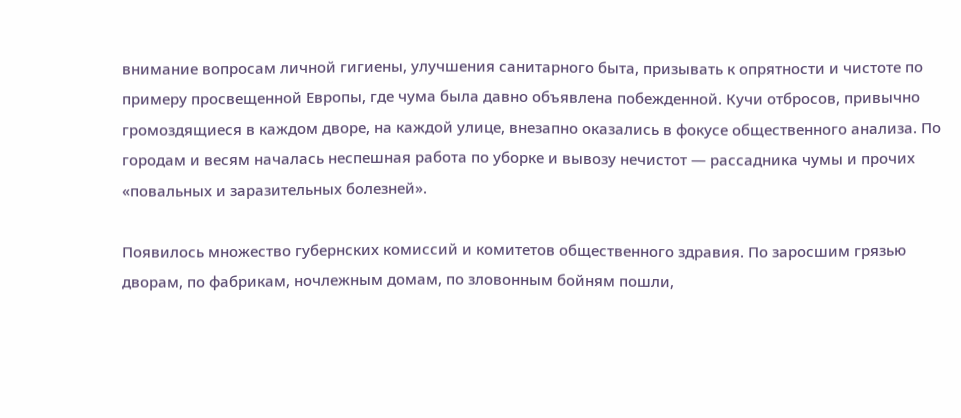внимание вопросам личной гигиены, улучшения санитарного быта, призывать к опрятности и чистоте по примеру просвещенной Европы, где чума была давно объявлена побежденной. Кучи отбросов, привычно громоздящиеся в каждом дворе, на каждой улице, внезапно оказались в фокусе общественного анализа. По городам и весям началась неспешная работа по уборке и вывозу нечистот — рассадника чумы и прочих «повальных и заразительных болезней».

Появилось множество губернских комиссий и комитетов общественного здравия. По заросшим грязью дворам, по фабрикам, ночлежным домам, по зловонным бойням пошли,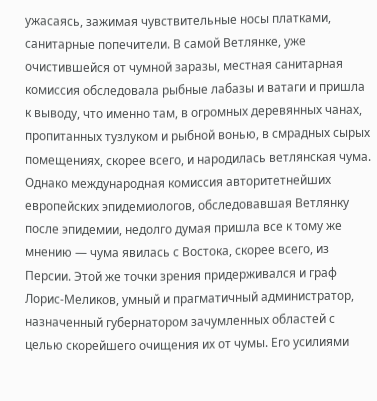ужасаясь, зажимая чувствительные носы платками, санитарные попечители. В самой Ветлянке, уже очистившейся от чумной заразы, местная санитарная комиссия обследовала рыбные лабазы и ватаги и пришла к выводу, что именно там, в огромных деревянных чанах, пропитанных тузлуком и рыбной вонью, в смрадных сырых помещениях, скорее всего, и народилась ветлянская чума. Однако международная комиссия авторитетнейших европейских эпидемиологов, обследовавшая Ветлянку после эпидемии, недолго думая пришла все к тому же мнению — чума явилась с Востока, скорее всего, из Персии. Этой же точки зрения придерживался и граф Лорис-Меликов, умный и прагматичный администратор, назначенный губернатором зачумленных областей с целью скорейшего очищения их от чумы. Его усилиями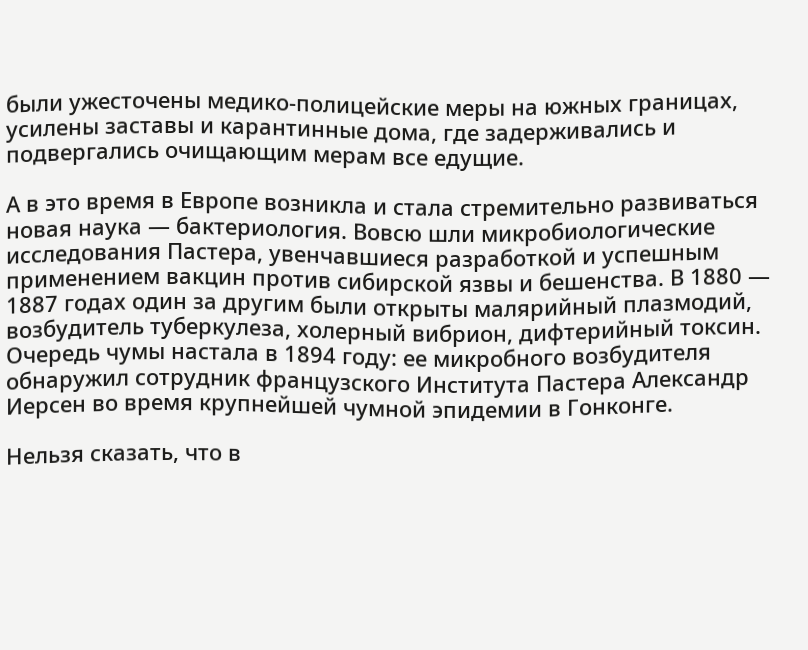были ужесточены медико-полицейские меры на южных границах, усилены заставы и карантинные дома, где задерживались и подвергались очищающим мерам все едущие.

А в это время в Европе возникла и стала стремительно развиваться новая наука — бактериология. Вовсю шли микробиологические исследования Пастера, увенчавшиеся разработкой и успешным применением вакцин против сибирской язвы и бешенства. В 1880 — 1887 годах один за другим были открыты малярийный плазмодий, возбудитель туберкулеза, холерный вибрион, дифтерийный токсин. Очередь чумы настала в 1894 году: ее микробного возбудителя обнаружил сотрудник французского Института Пастера Александр Иерсен во время крупнейшей чумной эпидемии в Гонконге.

Нельзя сказать, что в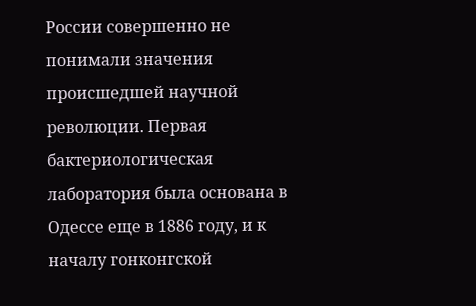России совершенно не понимали значения происшедшей научной революции. Первая бактериологическая лаборатория была основана в Одессе еще в 1886 году, и к началу гонконгской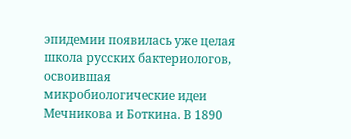эпидемии появилась уже целая школа русских бактериологов, освоившая микробиологические идеи Мечникова и Боткина. В 1890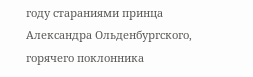году стараниями принца Александра Ольденбургского, горячего поклонника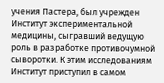учения Пастера, был учрежден Институт экспериментальной медицины, сыгравший ведущую роль в разработке противочумной сыворотки. К этим исследованиям Институт приступил в самом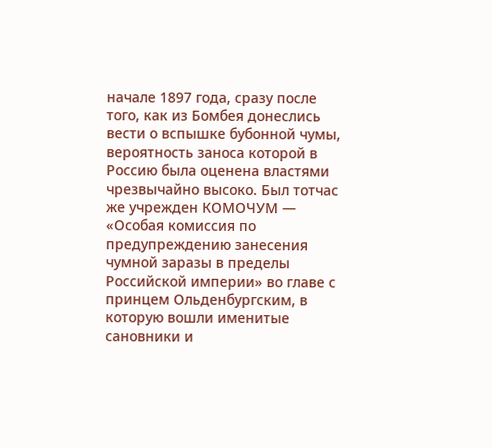начале 1897 года, сразу после того, как из Бомбея донеслись вести о вспышке бубонной чумы, вероятность заноса которой в Россию была оценена властями чрезвычайно высоко. Был тотчас же учрежден КОМОЧУМ — «Особая комиссия по предупреждению занесения чумной заразы в пределы Российской империи» во главе с принцем Ольденбургским, в которую вошли именитые сановники и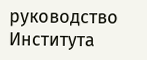руководство Института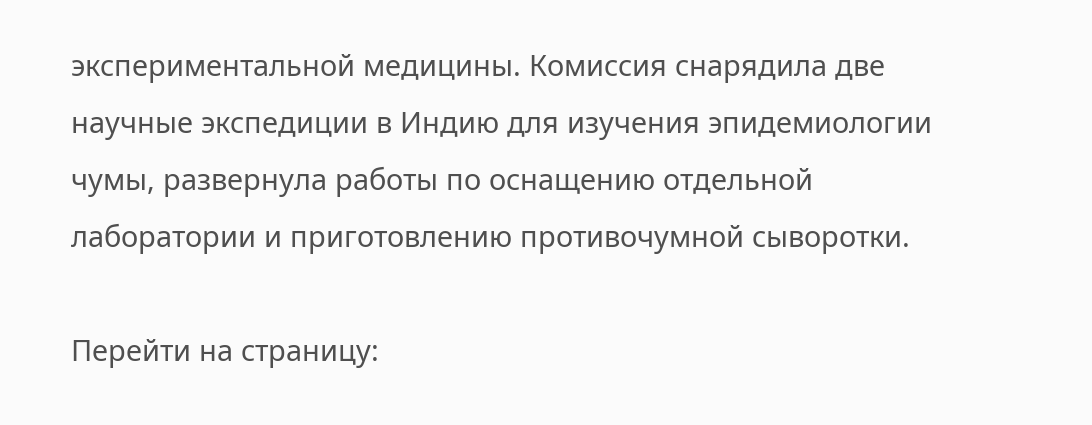экспериментальной медицины. Комиссия снарядила две научные экспедиции в Индию для изучения эпидемиологии чумы, развернула работы по оснащению отдельной лаборатории и приготовлению противочумной сыворотки.

Перейти на страницу: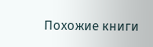Похожие книги